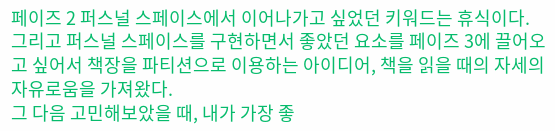페이즈 2 퍼스널 스페이스에서 이어나가고 싶었던 키워드는 휴식이다.
그리고 퍼스널 스페이스를 구현하면서 좋았던 요소를 페이즈 3에 끌어오고 싶어서 책장을 파티션으로 이용하는 아이디어, 책을 읽을 때의 자세의 자유로움을 가져왔다.
그 다음 고민해보았을 때, 내가 가장 좋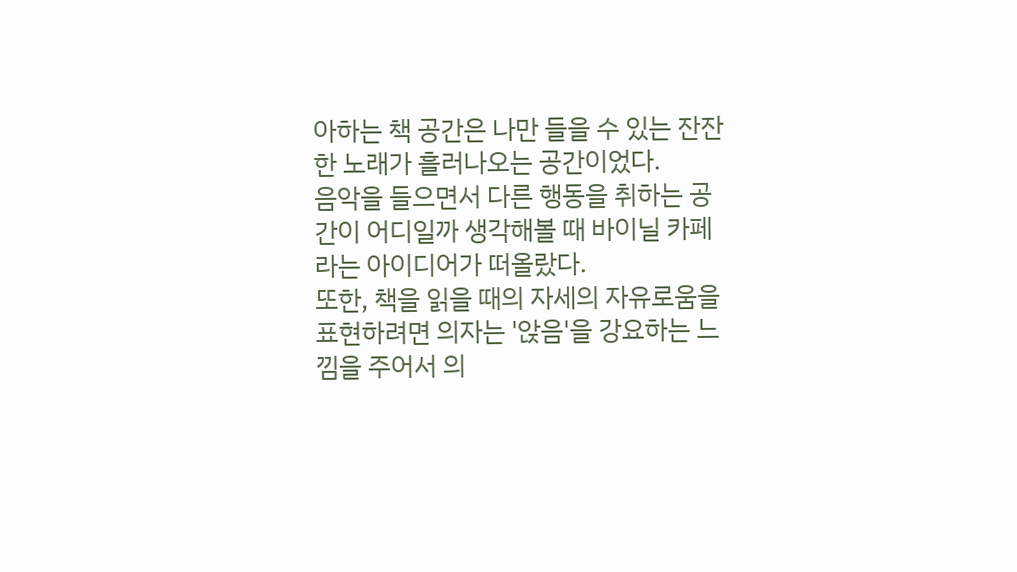아하는 책 공간은 나만 들을 수 있는 잔잔한 노래가 흘러나오는 공간이었다.
음악을 들으면서 다른 행동을 취하는 공간이 어디일까 생각해볼 때 바이닐 카페라는 아이디어가 떠올랐다.
또한, 책을 읽을 때의 자세의 자유로움을 표현하려면 의자는 '앉음'을 강요하는 느낌을 주어서 의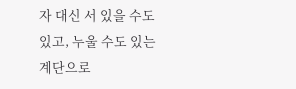자 대신 서 있을 수도 있고, 누울 수도 있는 계단으로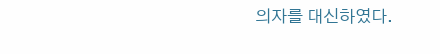의자를 대신하였다.